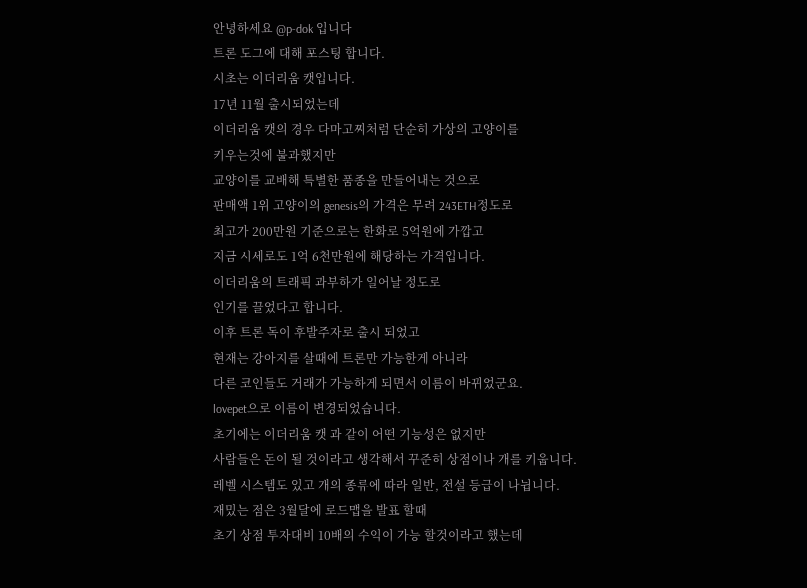안녕하세요 @p-dok 입니다
트론 도그에 대해 포스팅 합니다.
시초는 이더리움 캣입니다.
17년 11월 출시되었는데
이더리움 캣의 경우 다마고찌처럼 단순히 가상의 고양이를
키우는것에 불과했지만
교양이를 교배해 특별한 품종을 만들어내는 것으로
판매액 1위 고양이의 genesis의 가격은 무려 243ETH정도로
최고가 200만원 기준으로는 한화로 5억원에 가깝고
지금 시세로도 1억 6천만원에 해당하는 가격입니다.
이더리움의 트래픽 과부하가 일어날 정도로
인기를 끌었다고 합니다.
이후 트론 독이 후발주자로 출시 되었고
현재는 강아지를 살때에 트론만 가능한게 아니라
다른 코인들도 거래가 가능하게 되면서 이름이 바뀌었군요.
lovepet으로 이름이 변경되었습니다.
초기에는 이더리움 캣 과 같이 어떤 기능성은 없지만
사람들은 돈이 될 것이라고 생각해서 꾸준히 상점이나 개를 키웁니다.
레벨 시스템도 있고 개의 종류에 따라 일반, 전설 등급이 나뉩니다.
재밌는 점은 3월달에 로드맵을 발표 할때
초기 상점 투자대비 10배의 수익이 가능 할것이라고 했는데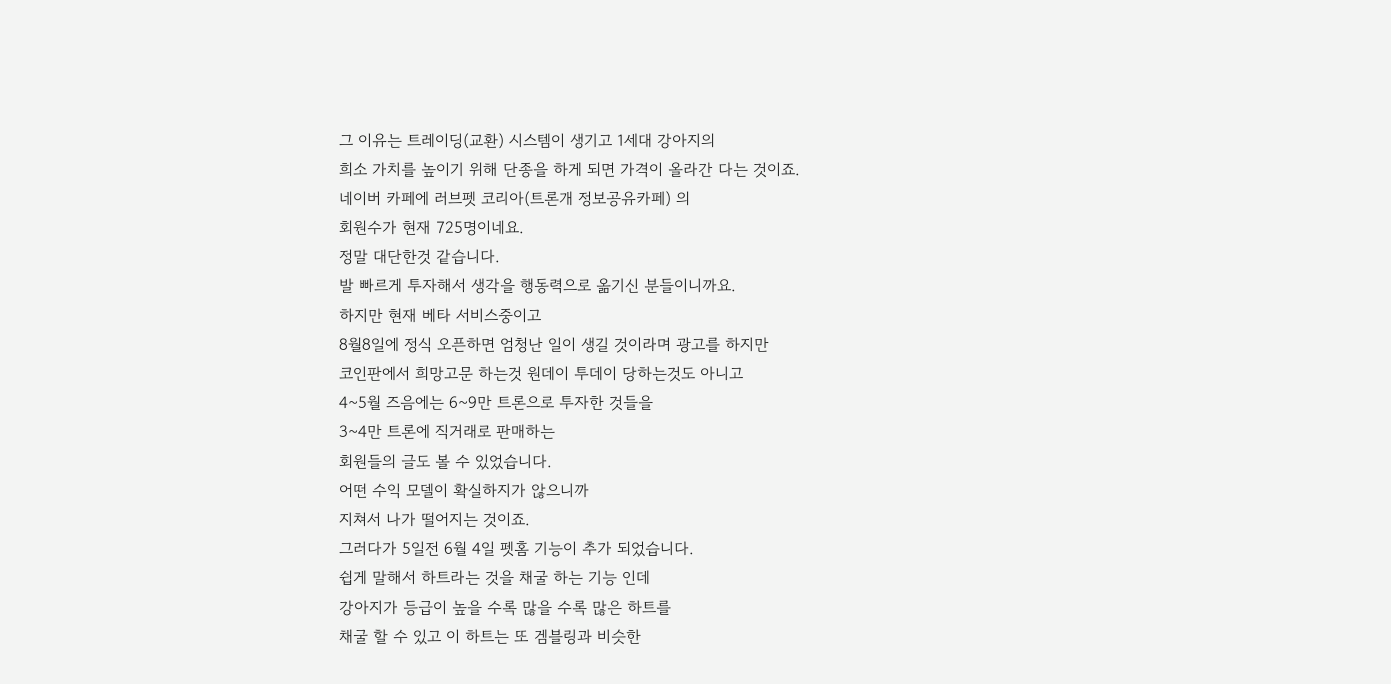그 이유는 트레이딩(교환) 시스템이 생기고 1세대 강아지의
희소 가치를 높이기 위해 단종을 하게 되면 가격이 올라간 다는 것이죠.
네이버 카페에 러브펫 코리아(트론개 정보공유카페) 의
회원수가 현재 725명이네요.
정말 대단한것 같습니다.
발 빠르게 투자해서 생각을 행동력으로 옮기신 분들이니까요.
하지만 현재 베타 서비스중이고
8월8일에 정식 오픈하면 엄청난 일이 생길 것이라며 광고를 하지만
코인판에서 희망고문 하는것 원데이 투데이 당하는것도 아니고
4~5월 즈음에는 6~9만 트론으로 투자한 것들을
3~4만 트론에 직거래로 판매하는
회원들의 글도 볼 수 있었습니다.
어떤 수익 모델이 확실하지가 않으니까
지쳐서 나가 떨어지는 것이죠.
그러다가 5일전 6월 4일 펫홈 기능이 추가 되었습니다.
쉽게 말해서 하트라는 것을 채굴 하는 기능 인데
강아지가 등급이 높을 수록 많을 수록 많은 하트를
채굴 할 수 있고 이 하트는 또 겜블링과 비슷한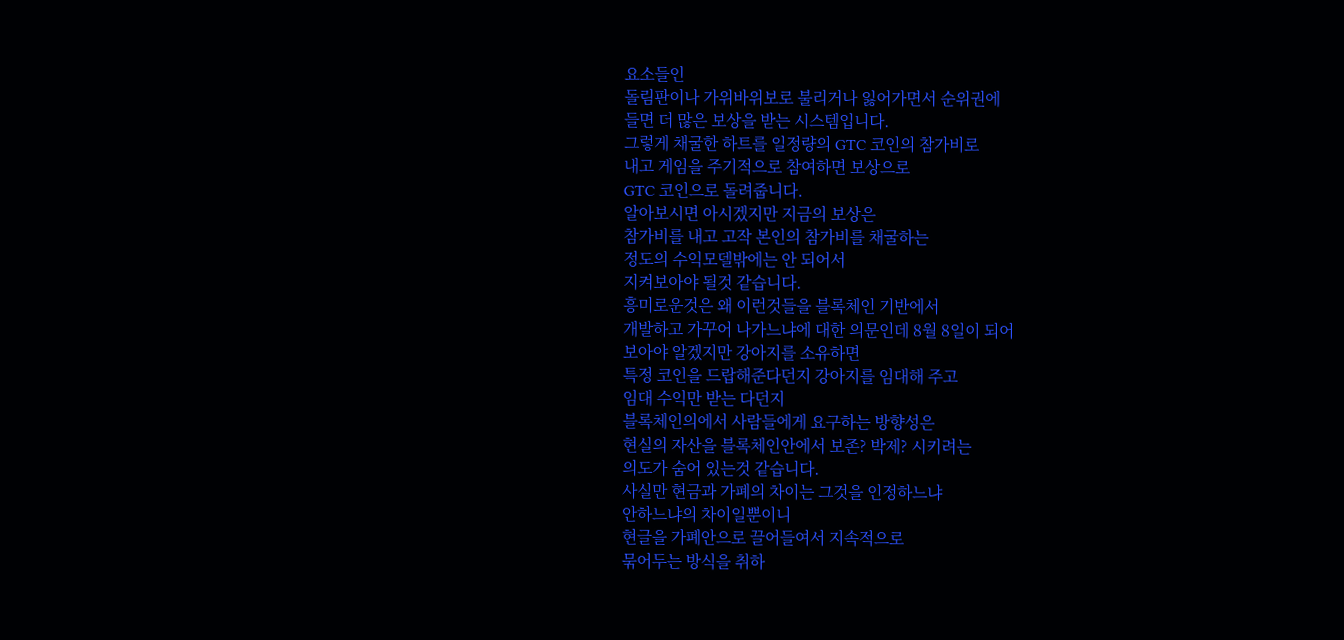요소들인
돌림판이나 가위바위보로 불리거나 잃어가면서 순위권에
들면 더 많은 보상을 받는 시스템입니다.
그렇게 채굴한 하트를 일정량의 GTC 코인의 참가비로
내고 게임을 주기적으로 참여하면 보상으로
GTC 코인으로 돌려줍니다.
알아보시면 아시겠지만 지금의 보상은
참가비를 내고 고작 본인의 참가비를 채굴하는
정도의 수익모델밖에는 안 되어서
지켜보아야 될것 같습니다.
흥미로운것은 왜 이런것들을 블록체인 기반에서
개발하고 가꾸어 나가느냐에 대한 의문인데 8월 8일이 되어
보아야 알겠지만 강아지를 소유하면
특정 코인을 드랍해준다던지 강아지를 임대해 주고
임대 수익만 받는 다던지
블록체인의에서 사람들에게 요구하는 방향성은
현실의 자산을 블록체인안에서 보존? 박제? 시키려는
의도가 숨어 있는것 같습니다.
사실만 현금과 가폐의 차이는 그것을 인정하느냐
안하느냐의 차이일뿐이니
현글을 가폐안으로 끌어들여서 지속적으로
묶어두는 방식을 취하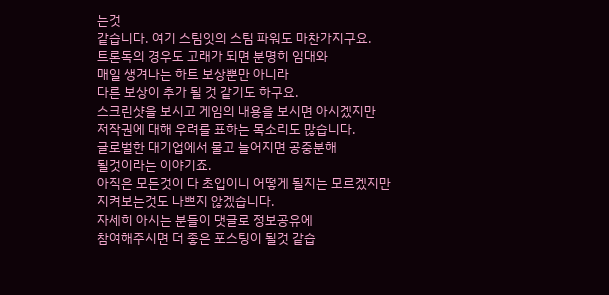는것
같습니다. 여기 스팀잇의 스팀 파워도 마찬가지구요.
트론독의 경우도 고래가 되면 분명히 임대와
매일 생겨나는 하트 보상뿐만 아니라
다른 보상이 추가 될 것 같기도 하구요.
스크린샷을 보시고 게임의 내용을 보시면 아시겠지만
저작권에 대해 우려를 표하는 목소리도 많습니다.
글로벌한 대기업에서 물고 늘어지면 공중분해
될것이라는 이야기죠.
아직은 모든것이 다 초입이니 어떻게 될지는 모르겠지만
지켜보는것도 나쁘지 않겠습니다.
자세히 아시는 분들이 댓글로 정보공유에
참여해주시면 더 좋은 포스팅이 될것 같습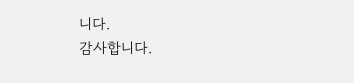니다.
감사합니다.